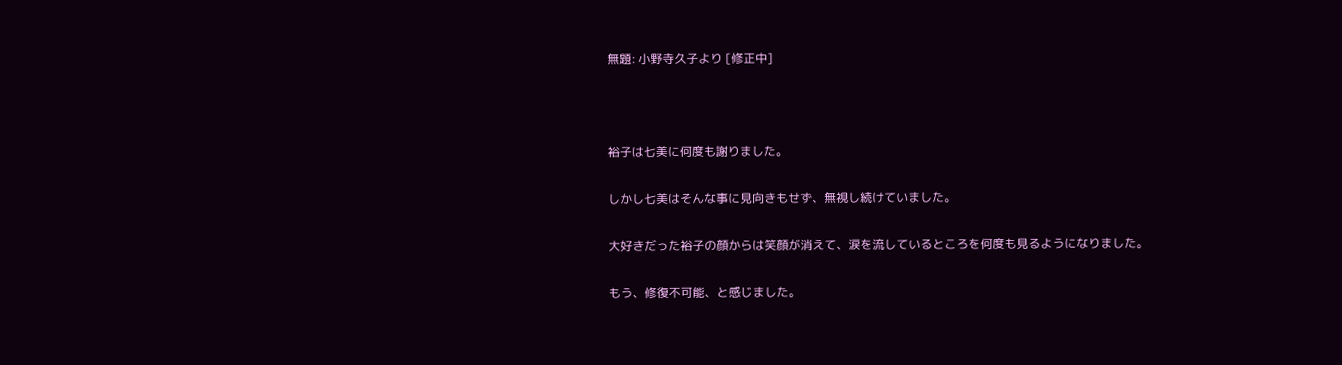無題: 小野寺久子より [修正中]



裕子は七美に何度も謝りました。

しかし七美はそんな事に見向きもせず、無視し続けていました。

大好きだった裕子の顔からは笑顔が消えて、涙を流しているところを何度も見るようになりました。

もう、修復不可能、と感じました。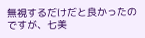無視するだけだと良かったのですが、七美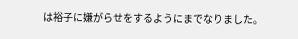は裕子に嫌がらせをするようにまでなりました。